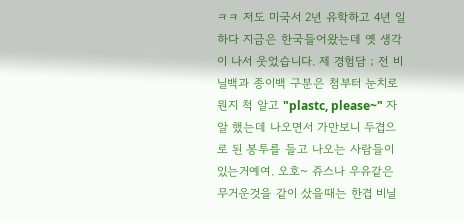ㅋㅋ 저도 미국서 2년 유학하고 4년 일하다 지금은 한국들어왔는데 옛 생각이 나서 웃었습니다. 제 경험담 ; 전 비닐백과 종이백 구분은 첨부터 눈치로 뭔지 척 알고 "plastc, please~" 자알 했는데 나오면서 가만보니 두겹으로 된 봉투를 들고 나오는 사람들이 있는거예여. 오호~ 쥬스나 우유같은 무거운것을 같이 샀을때는 한겹 비닐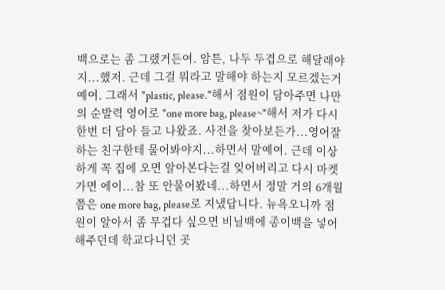백으로는 좀 그랬거든여. 암튼, 나두 두겹으로 해달래야지...했저. 근데 그걸 뭐라고 말해야 하는지 모르겠는거예여. 그래서 "plastic, please."해서 점원이 담아주면 나만의 순발력 영어로 "one more bag, please~"해서 저가 다시 한번 더 담아 들고 나왔죠. 사전을 찾아보든가...영어잘하는 친구한테 물어봐야지...하면서 말예여. 근데 이상하게 꼭 집에 오면 알아본다는걸 잊어버리고 다시 마켓가면 에이...참 또 안물어봤네...하면서 정말 거의 6개월쯤은 one more bag, please로 지냈답니다. 뉴욕오니까 점원이 알아서 좀 무겁다 싶으면 비닐백에 종이백을 넣어 해주던데 학교다니던 곳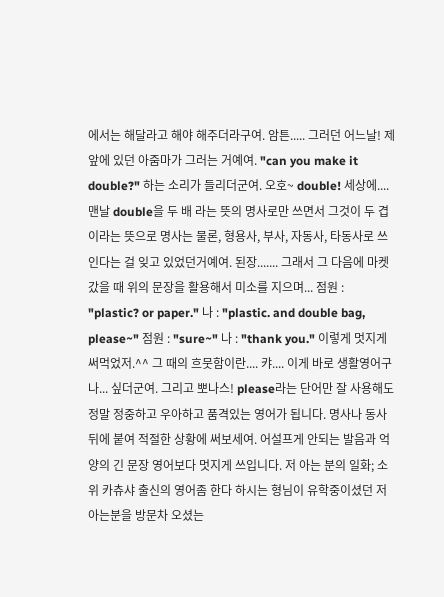에서는 해달라고 해야 해주더라구여. 암튼..... 그러던 어느날! 제 앞에 있던 아줌마가 그러는 거예여. "can you make it double?" 하는 소리가 들리더군여. 오호~ double! 세상에....맨날 double을 두 배 라는 뜻의 명사로만 쓰면서 그것이 두 겹이라는 뜻으로 명사는 물론, 형용사, 부사, 자동사, 타동사로 쓰인다는 걸 잊고 있었던거예여. 된장....... 그래서 그 다음에 마켓갔을 때 위의 문장을 활용해서 미소를 지으며... 점원 : "plastic? or paper." 나 : "plastic. and double bag, please~" 점원 : "sure~" 나 : "thank you." 이렇게 멋지게 써먹었저.^^ 그 때의 흐뭇함이란.... 캬.... 이게 바로 생활영어구나... 싶더군여. 그리고 뽀나스! please라는 단어만 잘 사용해도 정말 정중하고 우아하고 품격있는 영어가 됩니다. 명사나 동사 뒤에 붙여 적절한 상황에 써보세여. 어설프게 안되는 발음과 억양의 긴 문장 영어보다 멋지게 쓰입니다. 저 아는 분의 일화; 소위 카츄샤 출신의 영어좀 한다 하시는 형님이 유학중이셨던 저 아는분을 방문차 오셨는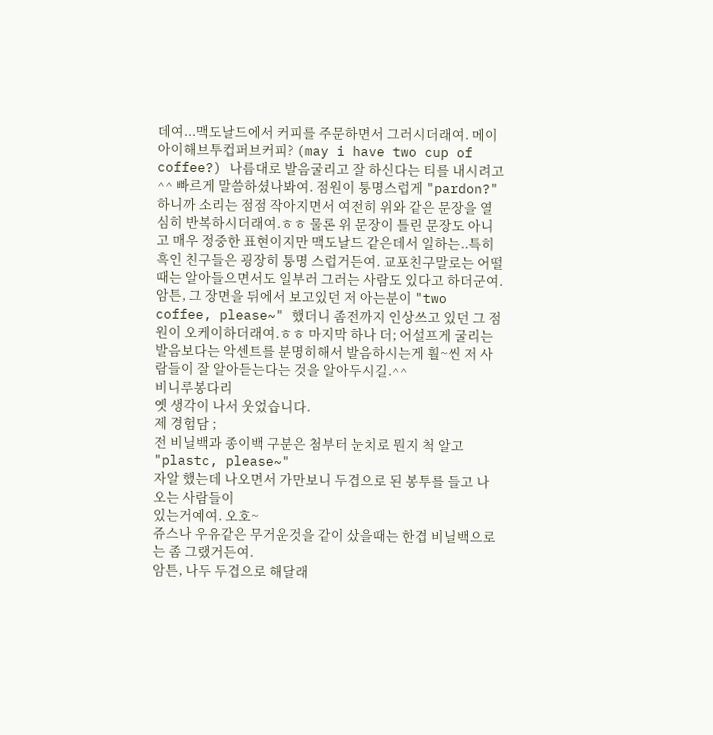데여...맥도날드에서 커피를 주문하면서 그러시더래여. 메이아이해브투컵퍼브커피? (may i have two cup of coffee?) 나름대로 발음굴리고 잘 하신다는 티를 내시려고^^ 빠르게 말씀하셨나봐여. 점원이 퉁명스럽게 "pardon?"하니까 소리는 점점 작아지면서 여전히 위와 같은 문장을 열심히 반복하시더래여.ㅎㅎ 물론 위 문장이 틀린 문장도 아니고 매우 정중한 표현이지만 맥도날드 같은데서 일하는..특히 흑인 친구들은 굉장히 퉁명 스럽거든여. 교포친구말로는 어떨때는 알아들으면서도 일부러 그러는 사람도 있다고 하더군여. 암튼, 그 장면을 뒤에서 보고있던 저 아는분이 "two coffee, please~" 했더니 좀전까지 인상쓰고 있던 그 점원이 오케이하더래여.ㅎㅎ 마지막 하나 더; 어설프게 굴리는 발음보다는 악센트를 분명히해서 발음하시는게 훨~씬 저 사람들이 잘 알아듣는다는 것을 알아두시길.^^
비니루봉다리
옛 생각이 나서 웃었습니다.
제 경험담 ;
전 비닐백과 종이백 구분은 첨부터 눈치로 뭔지 척 알고 "plastc, please~"
자알 했는데 나오면서 가만보니 두겹으로 된 봉투를 들고 나오는 사람들이
있는거예여. 오호~
쥬스나 우유같은 무거운것을 같이 샀을때는 한겹 비닐백으로는 좀 그랬거든여.
암튼, 나두 두겹으로 해달래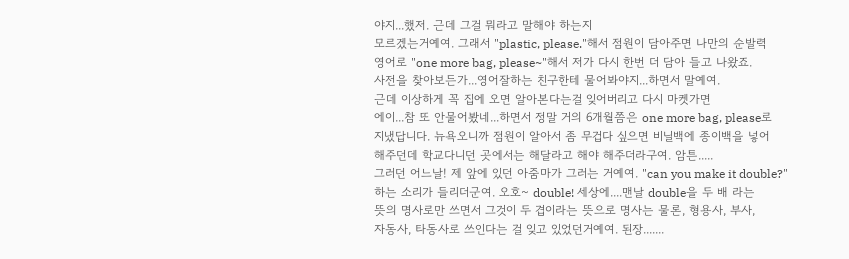야지...했저. 근데 그걸 뭐라고 말해야 하는지
모르겠는거예여. 그래서 "plastic, please."해서 점원이 담아주면 나만의 순발력
영어로 "one more bag, please~"해서 저가 다시 한번 더 담아 들고 나왔죠.
사전을 찾아보든가...영어잘하는 친구한테 물어봐야지...하면서 말예여.
근데 이상하게 꼭 집에 오면 알아본다는걸 잊어버리고 다시 마켓가면
에이...참 또 안물어봤네...하면서 정말 거의 6개월쯤은 one more bag, please로
지냈답니다. 뉴욕오니까 점원이 알아서 좀 무겁다 싶으면 비닐백에 종이백을 넣어
해주던데 학교다니던 곳에서는 해달라고 해야 해주더라구여. 암튼.....
그러던 어느날! 제 앞에 있던 아줌마가 그러는 거예여. "can you make it double?"
하는 소리가 들리더군여. 오호~ double! 세상에....맨날 double을 두 배 라는
뜻의 명사로만 쓰면서 그것이 두 겹이라는 뜻으로 명사는 물론, 형용사, 부사,
자동사, 타동사로 쓰인다는 걸 잊고 있었던거예여. 된장.......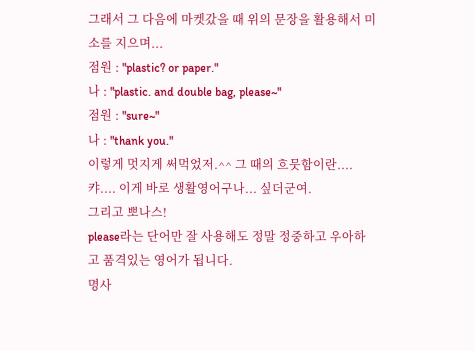그래서 그 다음에 마켓갔을 때 위의 문장을 활용해서 미소를 지으며...
점원 : "plastic? or paper."
나 : "plastic. and double bag, please~"
점원 : "sure~"
나 : "thank you."
이렇게 멋지게 써먹었저.^^ 그 때의 흐뭇함이란....
캬.... 이게 바로 생활영어구나... 싶더군여.
그리고 뽀나스!
please라는 단어만 잘 사용해도 정말 정중하고 우아하고 품격있는 영어가 됩니다.
명사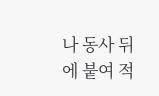나 동사 뒤에 붙여 적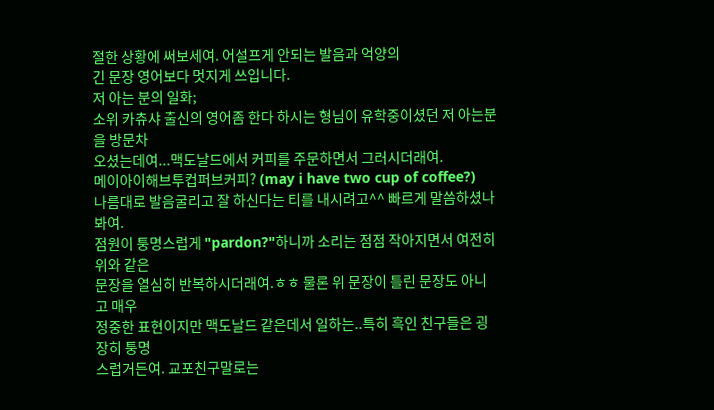절한 상황에 써보세여. 어설프게 안되는 발음과 억양의
긴 문장 영어보다 멋지게 쓰입니다.
저 아는 분의 일화;
소위 카츄샤 출신의 영어좀 한다 하시는 형님이 유학중이셨던 저 아는분을 방문차
오셨는데여...맥도날드에서 커피를 주문하면서 그러시더래여.
메이아이해브투컵퍼브커피? (may i have two cup of coffee?)
나름대로 발음굴리고 잘 하신다는 티를 내시려고^^ 빠르게 말씀하셨나봐여.
점원이 퉁명스럽게 "pardon?"하니까 소리는 점점 작아지면서 여전히 위와 같은
문장을 열심히 반복하시더래여.ㅎㅎ 물론 위 문장이 틀린 문장도 아니고 매우
정중한 표현이지만 맥도날드 같은데서 일하는..특히 흑인 친구들은 굉장히 퉁명
스럽거든여. 교포친구말로는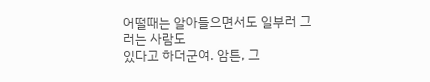어떨때는 알아들으면서도 일부러 그러는 사람도
있다고 하더군여. 암튼, 그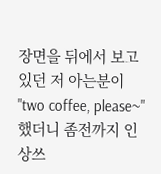장면을 뒤에서 보고있던 저 아는분이
"two coffee, please~" 했더니 좀전까지 인상쓰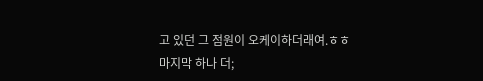고 있던 그 점원이 오케이하더래여.ㅎㅎ
마지막 하나 더;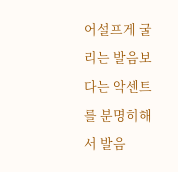어설프게 굴리는 발음보다는 악센트를 분명히해서 발음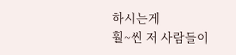하시는게
훨~씬 저 사람들이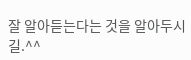잘 알아듣는다는 것을 알아두시길.^^